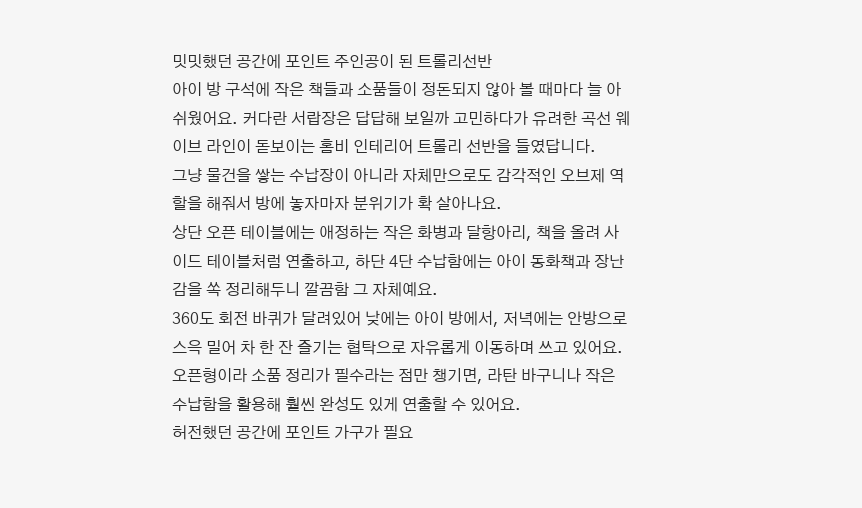밋밋했던 공간에 포인트 주인공이 된 트롤리선반
아이 방 구석에 작은 책들과 소품들이 정돈되지 않아 볼 때마다 늘 아쉬웠어요. 커다란 서랍장은 답답해 보일까 고민하다가 유려한 곡선 웨이브 라인이 돋보이는 홈비 인테리어 트롤리 선반을 들였답니다.
그냥 물건을 쌓는 수납장이 아니라 자체만으로도 감각적인 오브제 역할을 해줘서 방에 놓자마자 분위기가 확 살아나요.
상단 오픈 테이블에는 애정하는 작은 화병과 달항아리, 책을 올려 사이드 테이블처럼 연출하고, 하단 4단 수납함에는 아이 동화책과 장난감을 쏙 정리해두니 깔끔함 그 자체예요.
360도 회전 바퀴가 달려있어 낮에는 아이 방에서, 저녁에는 안방으로 스윽 밀어 차 한 잔 즐기는 협탁으로 자유롭게 이동하며 쓰고 있어요. 오픈형이라 소품 정리가 필수라는 점만 챙기면, 라탄 바구니나 작은 수납함을 활용해 훨씬 완성도 있게 연출할 수 있어요.
허전했던 공간에 포인트 가구가 필요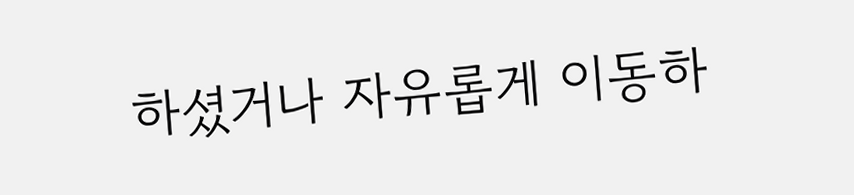하셨거나 자유롭게 이동하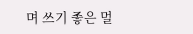며 쓰기 좋은 멀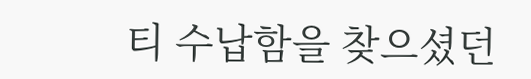티 수납함을 찾으셨던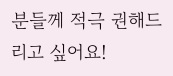분들께 적극 권해드리고 싶어요!